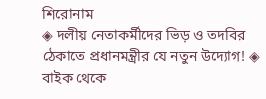শিরোনাম
◈ দলীয় নেতাকর্মীদের ভিড় ও তদবির ঠেকাতে প্রধানমন্ত্রীর যে নতুন উদ্যোগ! ◈ বাইক থেকে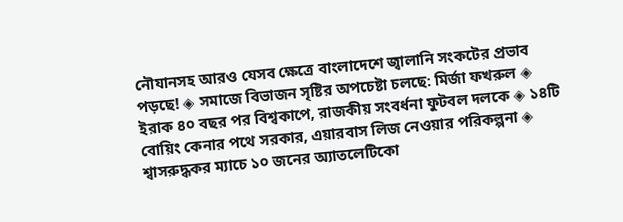নৌযানসহ আরও যেসব ক্ষেত্রে বাংলাদেশে জ্বালানি সংকটের প্রভাব পড়ছে! ◈ সমাজে বিভাজন সৃষ্টির অপচেষ্টা চলছে: মির্জা ফখরুল ◈ ইরাক ৪০ বছর পর বিশ্বকাপে, রাজকীয় সংবর্ধনা ফুটবল দলকে ◈ ১৪টি বোয়িং কেনার পথে সরকার, এয়ারবাস লিজ নেওয়ার পরিকল্পনা ◈ শ্বাসরুদ্ধকর ম‌্যা‌চে ১০ জনের অ্যাতলেটিকো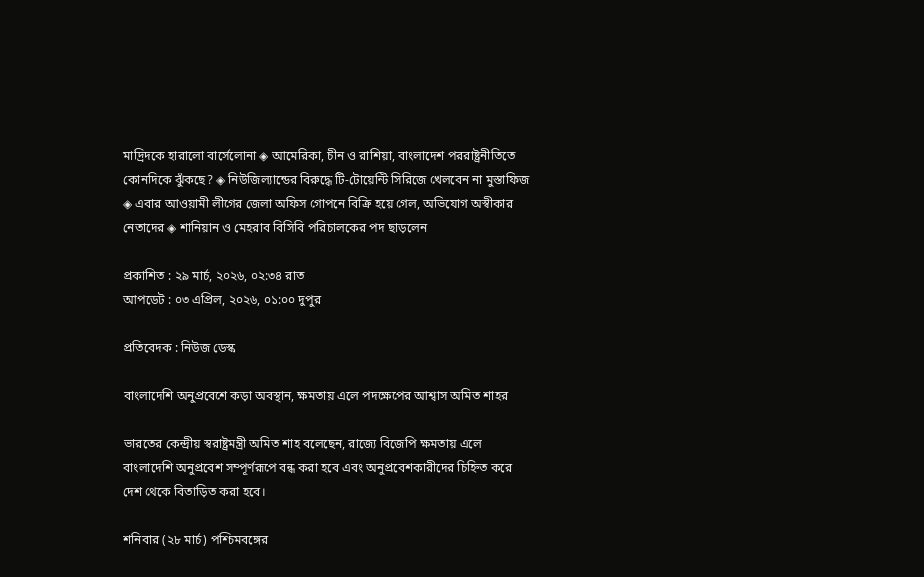মা‌দ্রিদ‌কে হারা‌লো বার্সেলোনা ◈ আমেরিকা, চীন ও রাশিয়া, বাংলা‌দেশ পররাষ্ট্রনীতিতে কোনদিকে ঝুঁকছে? ◈ নিউজিল্যান্ডের বিরু‌দ্ধে টি-টোয়েন্টি সিরিজে খেল‌বেন না মুস্তাফিজ ◈ এবার আওয়ামী লীগের জেলা অফিস গোপনে বিক্রি হয়ে গেল, অভিযোগ অস্বীকার নেতাদের ◈ শানিয়ান ও মেহরাব বিসিবি পরিচালকের পদ ছাড়লেন

প্রকাশিত : ২৯ মার্চ, ২০২৬, ০২:৩৪ রাত
আপডেট : ০৩ এপ্রিল, ২০২৬, ০১:০০ দুপুর

প্রতিবেদক : নিউজ ডেস্ক

বাংলাদেশি অনুপ্রবেশে কড়া অবস্থান, ক্ষমতায় এলে পদক্ষেপের আশ্বাস অমিত শাহর

ভারতের কেন্দ্রীয় স্বরাষ্ট্রমন্ত্রী অমিত শাহ বলেছেন, রাজ্যে বিজেপি ক্ষমতায় এলে বাংলাদেশি অনুপ্রবেশ সম্পূর্ণরূপে বন্ধ করা হবে এবং অনুপ্রবেশকারীদের চিহ্নিত করে দেশ থেকে বিতাড়িত করা হবে।

শনিবার (২৮ মার্চ) পশ্চিমবঙ্গের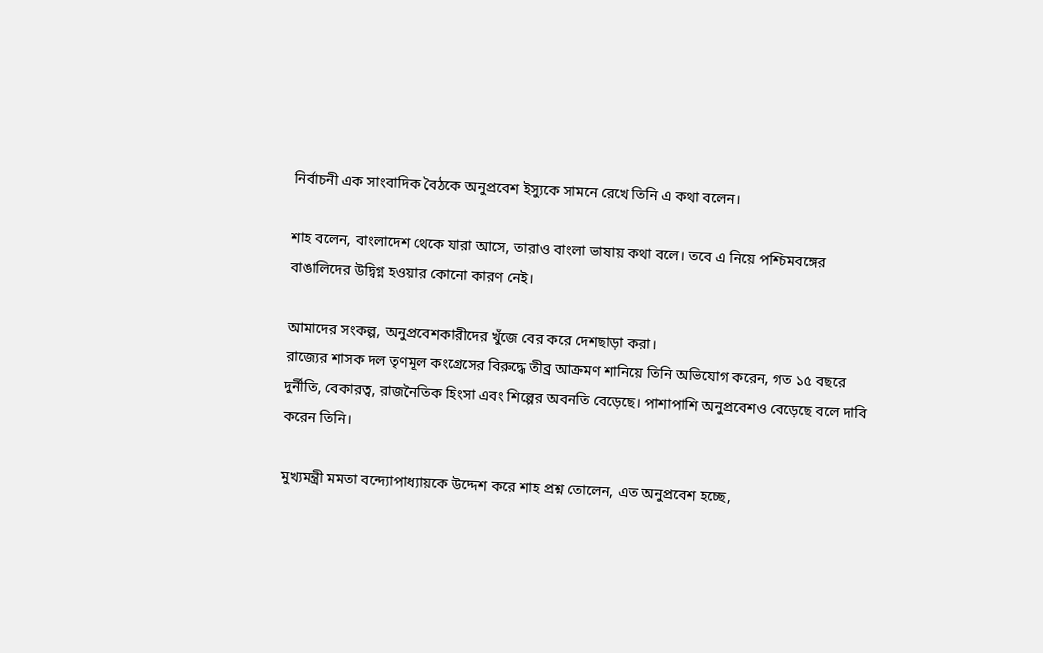নির্বাচনী এক সাংবাদিক বৈঠকে অনুপ্রবেশ ইস্যুকে সামনে রেখে তিনি এ কথা বলেন।

শাহ বলেন, বাংলাদেশ থেকে যারা আসে, তারাও বাংলা ভাষায় কথা বলে। তবে এ নিয়ে পশ্চিমবঙ্গের বাঙালিদের উদ্বিগ্ন হওয়ার কোনো কারণ নেই।

আমাদের সংকল্প, অনুপ্রবেশকারীদের খুঁজে বের করে দেশছাড়া করা।
রাজ্যের শাসক দল তৃণমূল কংগ্রেসের বিরুদ্ধে তীব্র আক্রমণ শানিয়ে তিনি অভিযোগ করেন, গত ১৫ বছরে দুর্নীতি, বেকারত্ব, রাজনৈতিক হিংসা এবং শিল্পের অবনতি বেড়েছে। পাশাপাশি অনুপ্রবেশও বেড়েছে বলে দাবি করেন তিনি।

মুখ্যমন্ত্রী মমতা বন্দ্যোপাধ্যায়কে উদ্দেশ করে শাহ প্রশ্ন তোলেন, এত অনুপ্রবেশ হচ্ছে,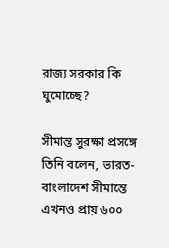রাজ্য সরকার কি ঘুমোচ্ছে?

সীমান্ত সুরক্ষা প্রসঙ্গে তিনি বলেন, ভারত-বাংলাদেশ সীমান্তে এখনও প্রায় ৬০০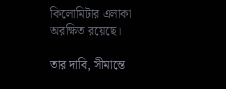কিলোমিটার এলাকা অরক্ষিত রয়েছে।

তার দাবি, সীমান্তে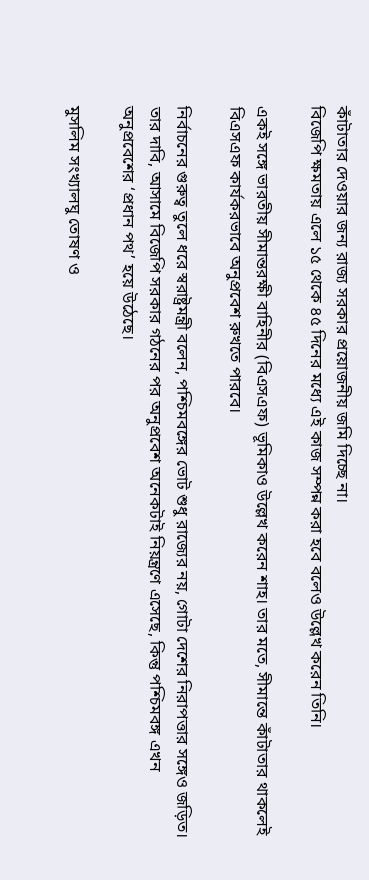কাঁটাতার দেওয়ার জন্য রাজ্য সরকার প্রয়োজনীয় জমি দিচ্ছে না।
বিজেপি ক্ষমতায় এলে ১৫ থেকে ৪৫ দিনের মধ্যে এই কাজ সম্পন্ন করা হবে বলেও উল্লেখ করেন তিনি।

একই সঙ্গে ভারতীয় সীমান্তরক্ষী বাহিনীর (বিএসএফ) ভূমিকাও উল্লেখ করেন শাহ। তার মতে, সীমান্তে কাঁটাতার থাকলেই বিএসএফ কার্যকরভাবে অনুপ্রবেশ রুখতে পারবে।

নির্বাচনের গুরুত্ব তুলে ধরে স্বরাষ্ট্রমন্ত্রী বলেন, পশ্চিমবঙ্গের ভোট শুধু রাজ্যের নয়, গোটা দেশের নিরাপত্তার সঙ্গেও জড়িত। তার দাবি, আসামে বিজেপি সরকার গঠনের পর অনুপ্রবেশ অনেকটাই নিয়ন্ত্রণে এসেছে, কিন্তু পশ্চিমবঙ্গ এখন অনুপ্রবেশের ‘প্রধান পথ’ হয়ে উঠেছে।

মুসলিম সংখ্যালঘু তোষণ ও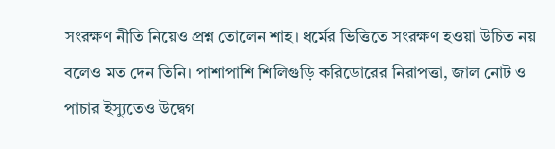সংরক্ষণ নীতি নিয়েও প্রশ্ন তোলেন শাহ। ধর্মের ভিত্তিতে সংরক্ষণ হওয়া উচিত নয় বলেও মত দেন তিনি। পাশাপাশি শিলিগুড়ি করিডোরের নিরাপত্তা, জাল নোট ও পাচার ইস্যুতেও উদ্বেগ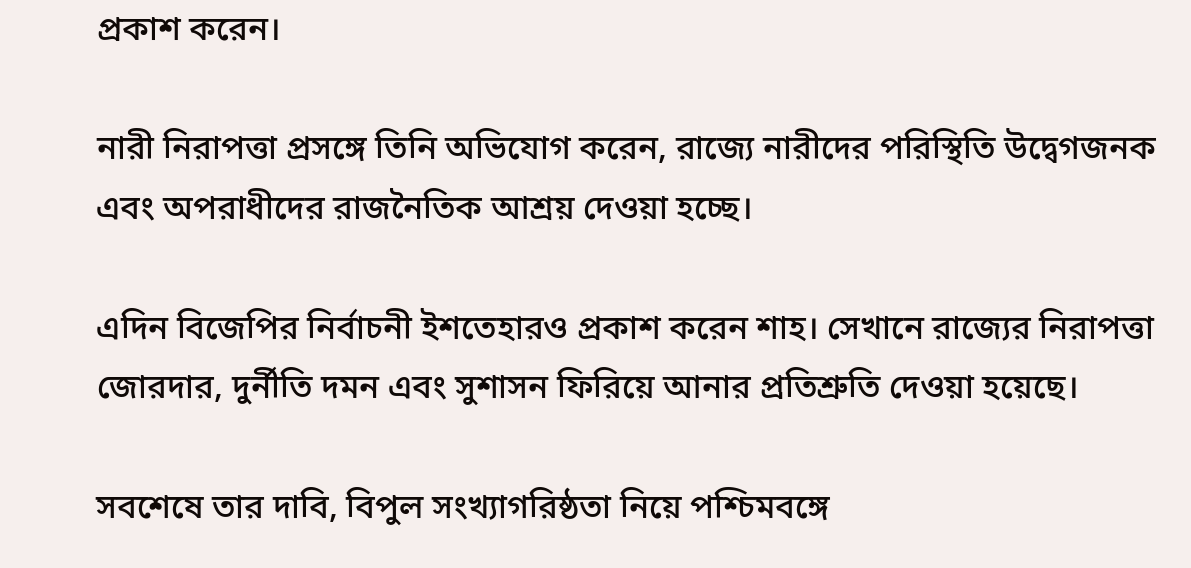প্রকাশ করেন।

নারী নিরাপত্তা প্রসঙ্গে তিনি অভিযোগ করেন, রাজ্যে নারীদের পরিস্থিতি উদ্বেগজনক এবং অপরাধীদের রাজনৈতিক আশ্রয় দেওয়া হচ্ছে।

এদিন বিজেপির নির্বাচনী ইশতেহারও প্রকাশ করেন শাহ। সেখানে রাজ্যের নিরাপত্তা জোরদার, দুর্নীতি দমন এবং সুশাসন ফিরিয়ে আনার প্রতিশ্রুতি দেওয়া হয়েছে।

সবশেষে তার দাবি, বিপুল সংখ্যাগরিষ্ঠতা নিয়ে পশ্চিমবঙ্গে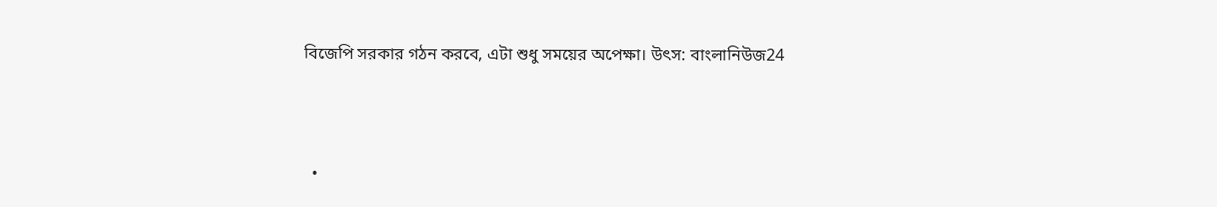বিজেপি সরকার গঠন করবে, এটা শুধু সময়ের অপেক্ষা। উৎস: বাংলানিউজ24



  •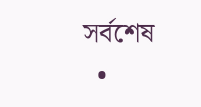সর্বশেষ
  •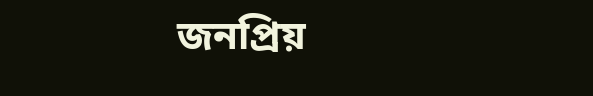জনপ্রিয়